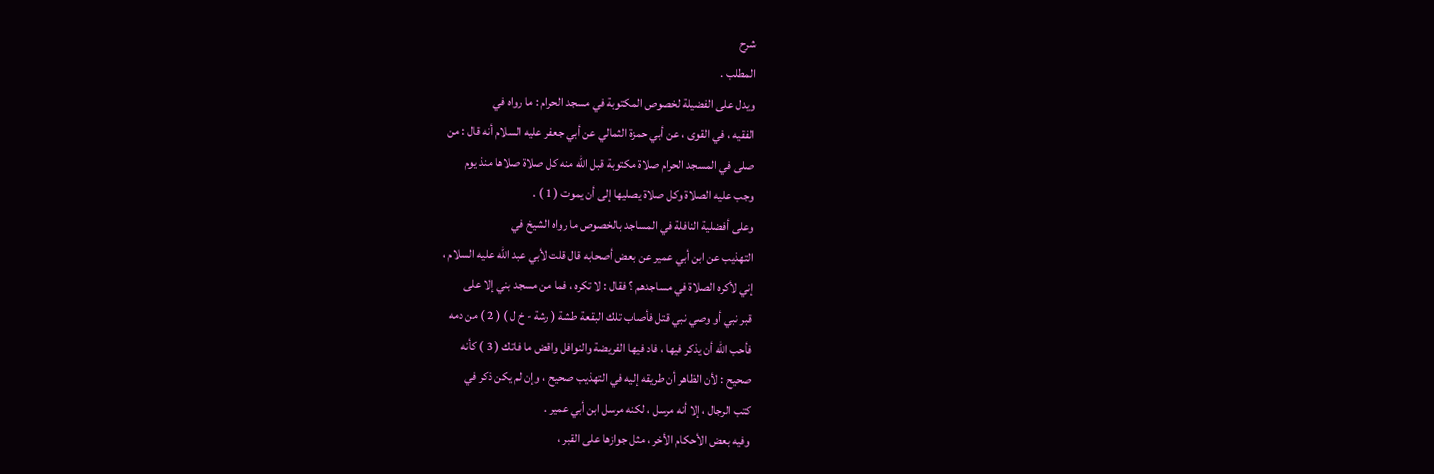شرح
المطلب .
ويدل على الفضيلة لخصوص المكتوبة في مسجد الحرام : ما رواه في
الفقيه ، في القوى ، عن أبي حمزة الثمالي عن أبي جعفر عليه السلام أنه قال : من
صلى في المسجد الحرام صلاة مكتوبة قبل الله منه كل صلاة صلاها منذ يوم
وجب عليه الصلاة وكل صلاة يصليها إلى أن يموت ( 1 ) .
وعلى أفضلية النافلة في المساجد بالخصوص ما رواه الشيخ في
التهذيب عن ابن أبي عمير عن بعض أصحابه قال قلت لأبي عبد الله عليه السلام ،
إني لأكره الصلاة في مساجدهم ؟ فقال : لا تكره ، فما من مسجد بني إلا على
قبر نبي أو وصي نبي قتل فأصاب تلك البقعة طشة ( رشة - خ ل ) ( 2 ) من دمه
فأحب الله أن يذكر فيها ، فاد فيها الفريضة والنوافل واقض ما فاتك ( 3 ) كأنه
صحيح : لأن الظاهر أن طريقه إليه في التهذيب صحيح ، وإن لم يكن ذكر في
كتب الرجال ، إلا أنه مرسل ، لكنه مرسل ابن أبي عمير .
وفيه بعض الأحكام الأخر ، مثل جوازها على القبر ،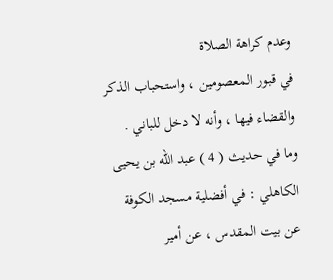وعدم كراهة الصلاة
في قبور المعصومين ، واستحباب الذكر والقضاء فيها ، وأنه لا دخل للباني .
وما في حديث ( 4 ) عبد الله بن يحيى الكاهلي : في أفضلية مسجد الكوفة
عن بيت المقدس ، عن أمير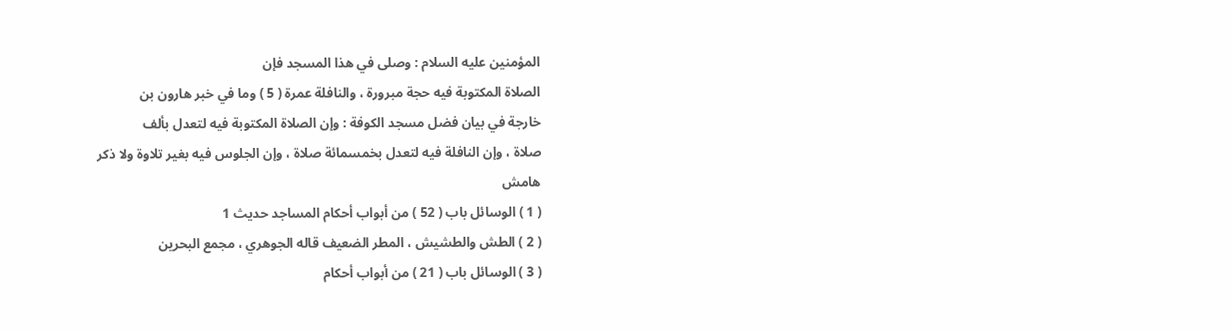المؤمنين عليه السلام : وصلى في هذا المسجد فإن
الصلاة المكتوبة فيه حجة مبرورة ، والنافلة عمرة ( 5 ) وما في خبر هارون بن
خارجة في بيان فضل مسجد الكوفة : وإن الصلاة المكتوبة فيه لتعدل بألف
صلاة ، وإن النافلة فيه لتعدل بخمسمائة صلاة ، وإن الجلوس فيه بغير تلاوة ولا ذكر
هامش
( 1 ) الوسائل باب ( 52 ) من أبواب أحكام المساجد حديث 1
( 2 ) الطش والطشيش ، المطر الضعيف قاله الجوهري ، مجمع البحرين
( 3 ) الوسائل باب ( 21 ) من أبواب أحكام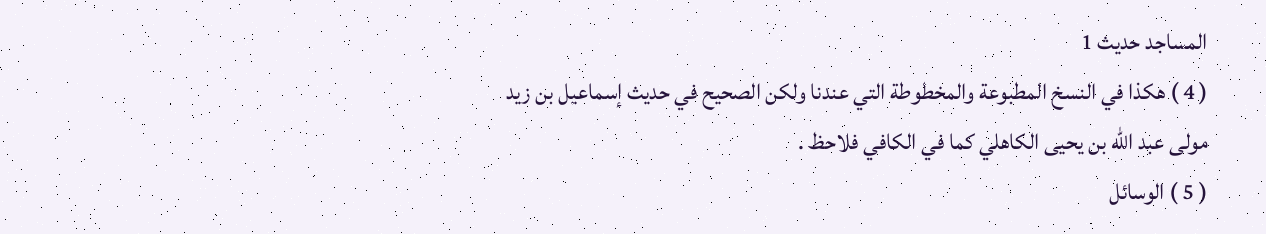المساجد حديث 1
( 4 ) هكذا في النسخ المطبوعة والمخطوطة التي عندنا ولكن الصحيح في حديث إسماعيل بن زيد
مولى عبد الله بن يحيى الكاهلي كما في الكافي فلاحظ .
( 5 ) الوسائل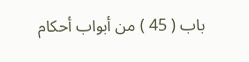باب ( 45 ) من أبواب أحكام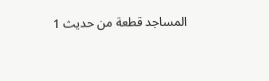المساجد قطعة من حديث 1